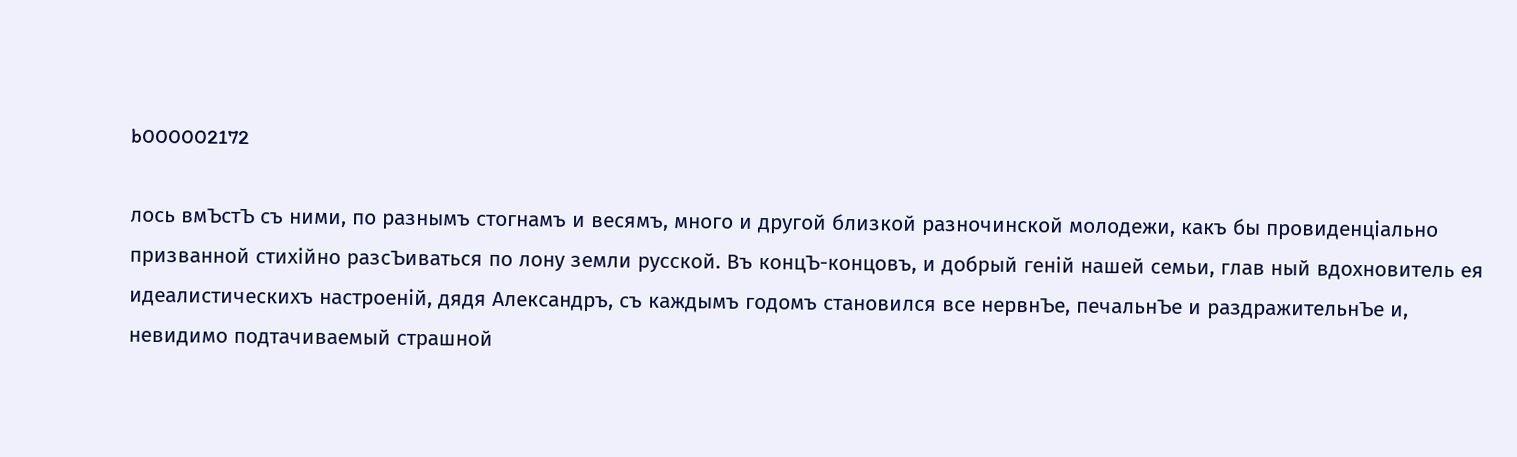b000002172

лось вмЪстЪ съ ними, по разнымъ стогнамъ и весямъ, много и другой близкой разночинской молодежи, какъ бы провиденціально призванной стихійно разсЪиваться по лону земли русской. Въ концЪ-концовъ, и добрый геній нашей семьи, глав ный вдохновитель ея идеалистическихъ настроеній, дядя Александръ, съ каждымъ годомъ становился все нервнЪе, печальнЪе и раздражительнЪе и, невидимо подтачиваемый страшной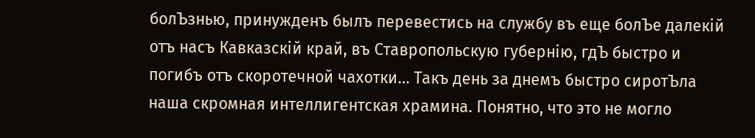болЪзнью, принужденъ былъ перевестись на службу въ еще болЪе далекій отъ насъ Кавказскій край, въ Ставропольскую губернію, гдЪ быстро и погибъ отъ скоротечной чахотки... Такъ день за днемъ быстро сиротЪла наша скромная интеллигентская храмина. Понятно, что это не могло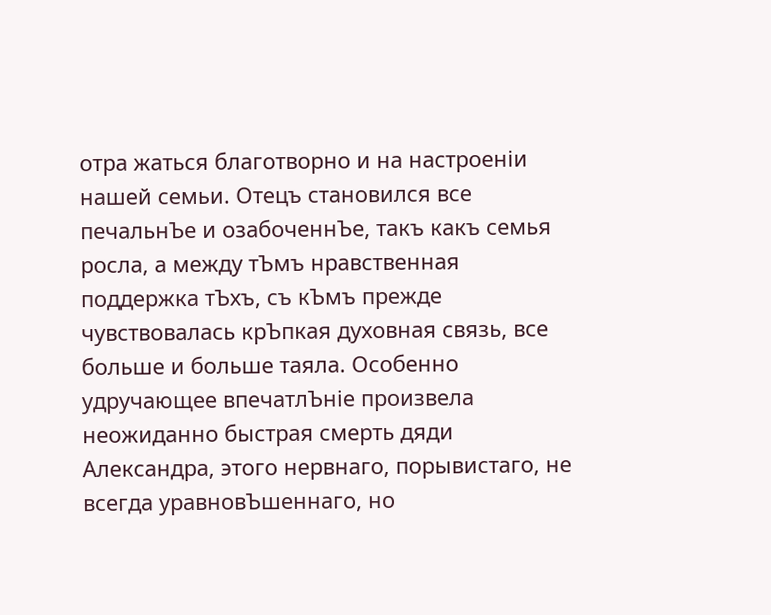отра жаться благотворно и на настроеніи нашей семьи. Отецъ становился все печальнЪе и озабоченнЪе, такъ какъ семья росла, а между тЪмъ нравственная поддержка тЪхъ, съ кЪмъ прежде чувствовалась крЪпкая духовная связь, все больше и больше таяла. Особенно удручающее впечатлЪніе произвела неожиданно быстрая смерть дяди Александра, этого нервнаго, порывистаго, не всегда уравновЪшеннаго, но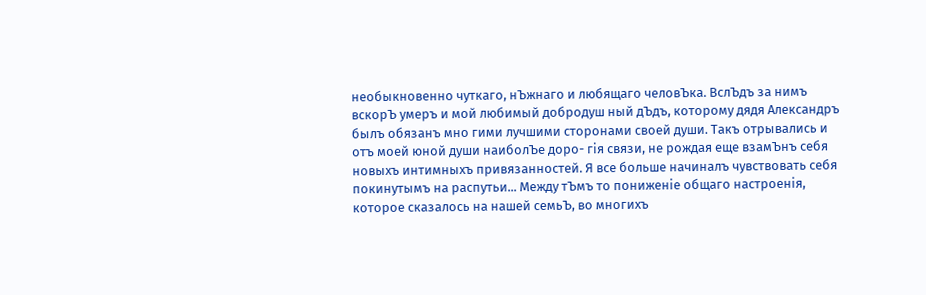необыкновенно чуткаго, нЪжнаго и любящаго человЪка. ВслЪдъ за нимъ вскорЪ умеръ и мой любимый добродуш ный дЪдъ, которому дядя Александръ былъ обязанъ мно гими лучшими сторонами своей души. Такъ отрывались и отъ моей юной души наиболЪе доро- гія связи, не рождая еще взамЪнъ себя новыхъ интимныхъ привязанностей. Я все больше начиналъ чувствовать себя покинутымъ на распутьи... Между тЪмъ то пониженіе общаго настроенія, которое сказалось на нашей семьЪ, во многихъ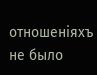отношеніяхъ не было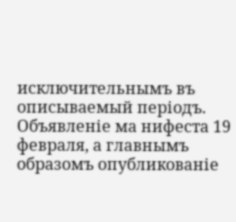исключительнымъ въ описываемый періодъ. Объявленіе ма нифеста 19 февраля, а главнымъ образомъ опубликованіе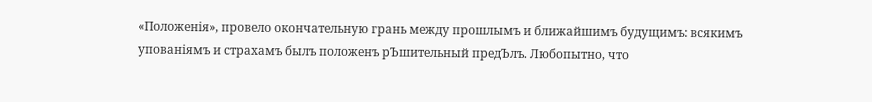«Положенія», провело окончательную грань между прошлымъ и ближайшимъ будущимъ: всякимъ упованіямъ и страхамъ былъ положенъ рЪшительный предЪлъ. Любопытно, что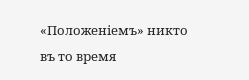«Положеніемъ» никто въ то время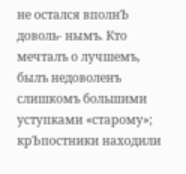не остался вполнЪ доволь- нымъ. Кто мечталъ о лучшемъ, былъ недоволенъ слишкомъ большими уступками «старому»; крЪпостники находили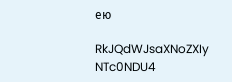ею

RkJQdWJsaXNoZXIy NTc0NDU4